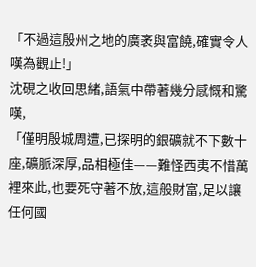「不過這殷州之地的廣袤與富饒,確實令人嘆為觀止!」
沈硯之收回思緒,語氣中帶著幾分感慨和驚嘆,
「僅明殷城周遭,已探明的銀礦就不下數十座,礦脈深厚,品相極佳——難怪西夷不惜萬裡來此,也要死守著不放,這般財富,足以讓任何國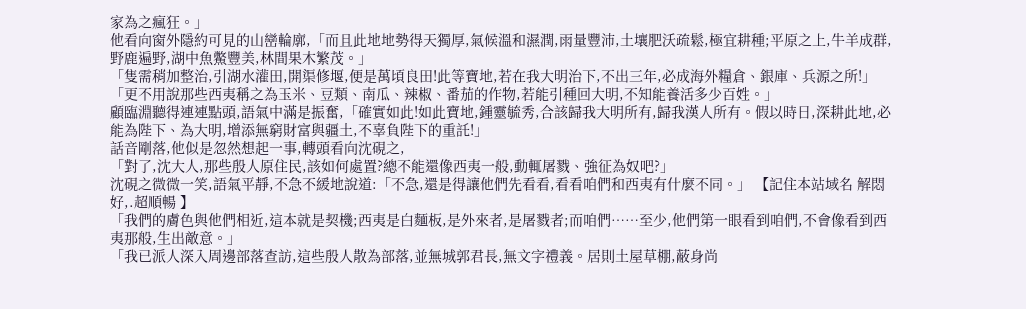家為之瘋狂。」
他看向窗外隱約可見的山巒輪廓,「而且此地地勢得天獨厚,氣候溫和濕潤,雨量豐沛,土壤肥沃疏鬆,極宜耕種;平原之上,牛羊成群,野鹿遍野,湖中魚鱉豐美,林間果木繁茂。」
「隻需稍加整治,引湖水灌田,開渠修堰,便是萬頃良田!此等寶地,若在我大明治下,不出三年,必成海外糧倉、銀庫、兵源之所!」
「更不用說那些西夷稱之為玉米、豆類、南瓜、辣椒、番茄的作物,若能引種回大明,不知能養活多少百姓。」
顧臨淵聽得連連點頭,語氣中滿是振奮,「確實如此!如此寶地,鍾靈毓秀,合該歸我大明所有,歸我漢人所有。假以時日,深耕此地,必能為陛下、為大明,增添無窮財富與疆土,不辜負陛下的重託!」
話音剛落,他似是忽然想起一事,轉頭看向沈硯之,
「對了,沈大人,那些殷人原住民,該如何處置?總不能還像西夷一般,動輒屠戮、強征為奴吧?」
沈硯之微微一笑,語氣平靜,不急不緩地說道:「不急,還是得讓他們先看看,看看咱們和西夷有什麼不同。」 【記住本站域名 解悶好,.超順暢 】
「我們的膚色與他們相近,這本就是契機;西夷是白麵板,是外來者,是屠戮者;而咱們……至少,他們第一眼看到咱們,不會像看到西夷那般,生出敵意。」
「我已派人深入周邊部落查訪,這些殷人散為部落,並無城郭君長,無文字禮義。居則土屋草棚,蔽身尚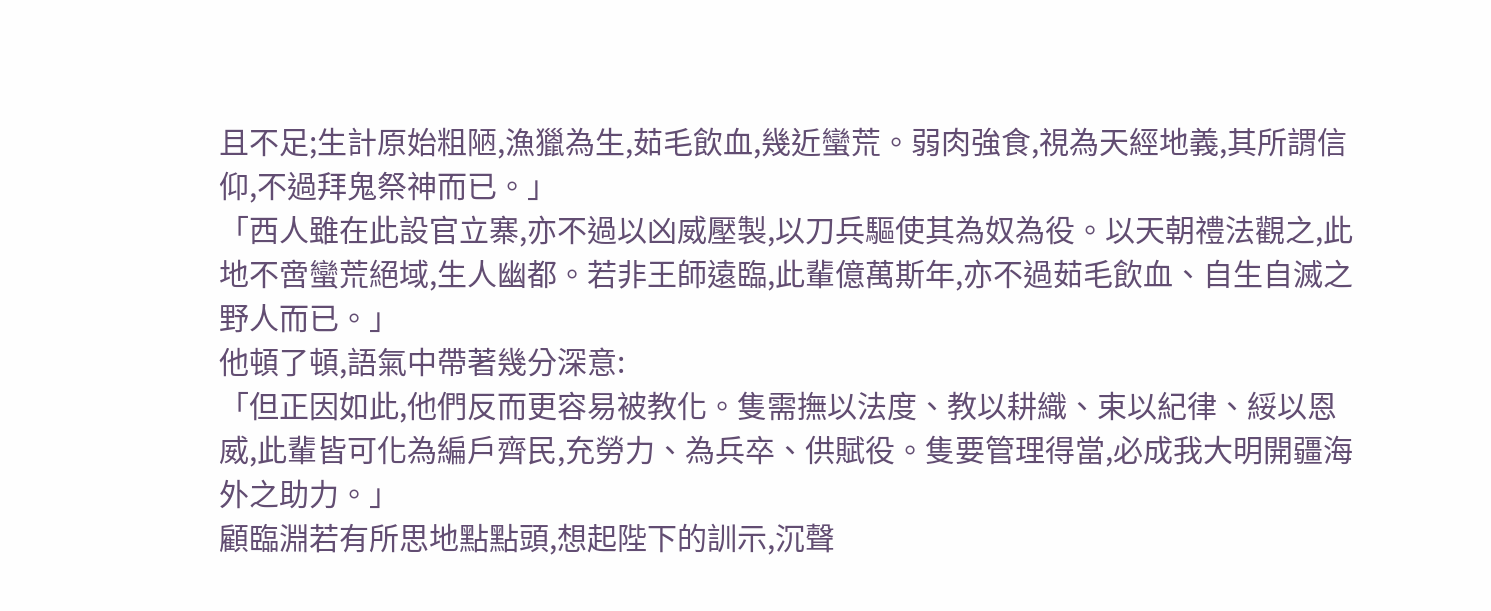且不足;生計原始粗陋,漁獵為生,茹毛飲血,幾近蠻荒。弱肉強食,視為天經地義,其所謂信仰,不過拜鬼祭神而已。」
「西人雖在此設官立寨,亦不過以凶威壓製,以刀兵驅使其為奴為役。以天朝禮法觀之,此地不啻蠻荒絕域,生人幽都。若非王師遠臨,此輩億萬斯年,亦不過茹毛飲血、自生自滅之野人而已。」
他頓了頓,語氣中帶著幾分深意:
「但正因如此,他們反而更容易被教化。隻需撫以法度、教以耕織、束以紀律、綏以恩威,此輩皆可化為編戶齊民,充勞力、為兵卒、供賦役。隻要管理得當,必成我大明開疆海外之助力。」
顧臨淵若有所思地點點頭,想起陛下的訓示,沉聲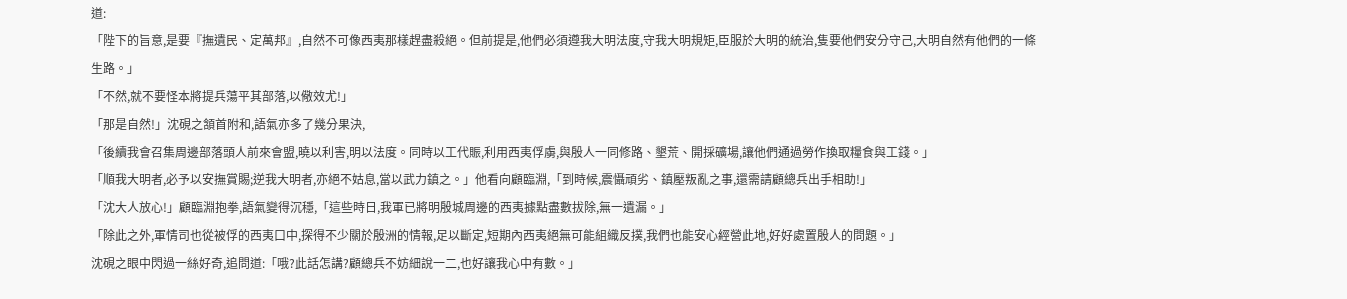道:
「陛下的旨意,是要『撫遺民、定萬邦』,自然不可像西夷那樣趕盡殺絕。但前提是,他們必須遵我大明法度,守我大明規矩,臣服於大明的統治,隻要他們安分守己,大明自然有他們的一條生路。」
「不然,就不要怪本將提兵蕩平其部落,以儆效尤!」
「那是自然!」沈硯之頷首附和,語氣亦多了幾分果決,
「後續我會召集周邊部落頭人前來會盟,曉以利害,明以法度。同時以工代賑,利用西夷俘虜,與殷人一同修路、墾荒、開採礦場,讓他們通過勞作換取糧食與工錢。」
「順我大明者,必予以安撫賞賜;逆我大明者,亦絕不姑息,當以武力鎮之。」他看向顧臨淵,「到時候,震懾頑劣、鎮壓叛亂之事,還需請顧總兵出手相助!」
「沈大人放心!」顧臨淵抱拳,語氣變得沉穩,「這些時日,我軍已將明殷城周邊的西夷據點盡數拔除,無一遺漏。」
「除此之外,軍情司也從被俘的西夷口中,探得不少關於殷洲的情報,足以斷定,短期內西夷絕無可能組織反撲,我們也能安心經營此地,好好處置殷人的問題。」
沈硯之眼中閃過一絲好奇,追問道:「哦?此話怎講?顧總兵不妨細說一二,也好讓我心中有數。」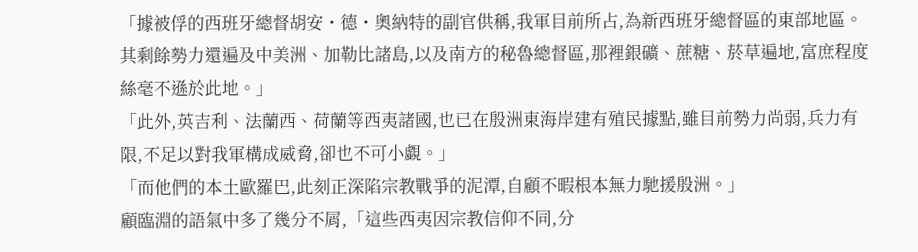「據被俘的西班牙總督胡安・德・奧納特的副官供稱,我軍目前所占,為新西班牙總督區的東部地區。其剩餘勢力還遍及中美洲、加勒比諸島,以及南方的秘魯總督區,那裡銀礦、蔗糖、菸草遍地,富庶程度絲毫不遜於此地。」
「此外,英吉利、法蘭西、荷蘭等西夷諸國,也已在殷洲東海岸建有殖民據點,雖目前勢力尚弱,兵力有限,不足以對我軍構成威脅,卻也不可小覷。」
「而他們的本土歐羅巴,此刻正深陷宗教戰爭的泥潭,自顧不暇根本無力馳援殷洲。」
顧臨淵的語氣中多了幾分不屑,「這些西夷因宗教信仰不同,分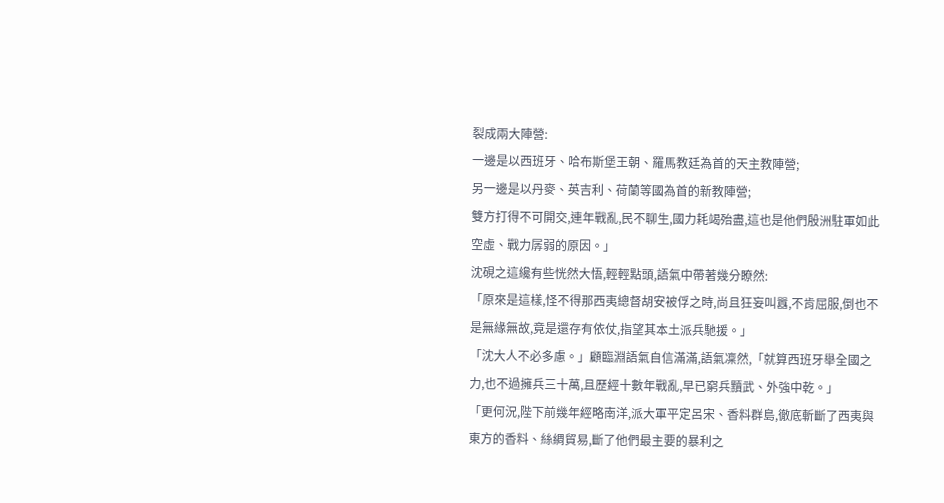裂成兩大陣營:
一邊是以西班牙、哈布斯堡王朝、羅馬教廷為首的天主教陣營;
另一邊是以丹麥、英吉利、荷蘭等國為首的新教陣營;
雙方打得不可開交,連年戰亂,民不聊生,國力耗竭殆盡,這也是他們殷洲駐軍如此空虛、戰力孱弱的原因。」
沈硯之這纔有些恍然大悟,輕輕點頭,語氣中帶著幾分瞭然:
「原來是這樣,怪不得那西夷總督胡安被俘之時,尚且狂妄叫囂,不肯屈服,倒也不是無緣無故,竟是還存有依仗,指望其本土派兵馳援。」
「沈大人不必多慮。」顧臨淵語氣自信滿滿,語氣凜然,「就算西班牙舉全國之力,也不過擁兵三十萬,且歷經十數年戰亂,早已窮兵黷武、外強中乾。」
「更何況,陛下前幾年經略南洋,派大軍平定呂宋、香料群島,徹底斬斷了西夷與東方的香料、絲綢貿易,斷了他們最主要的暴利之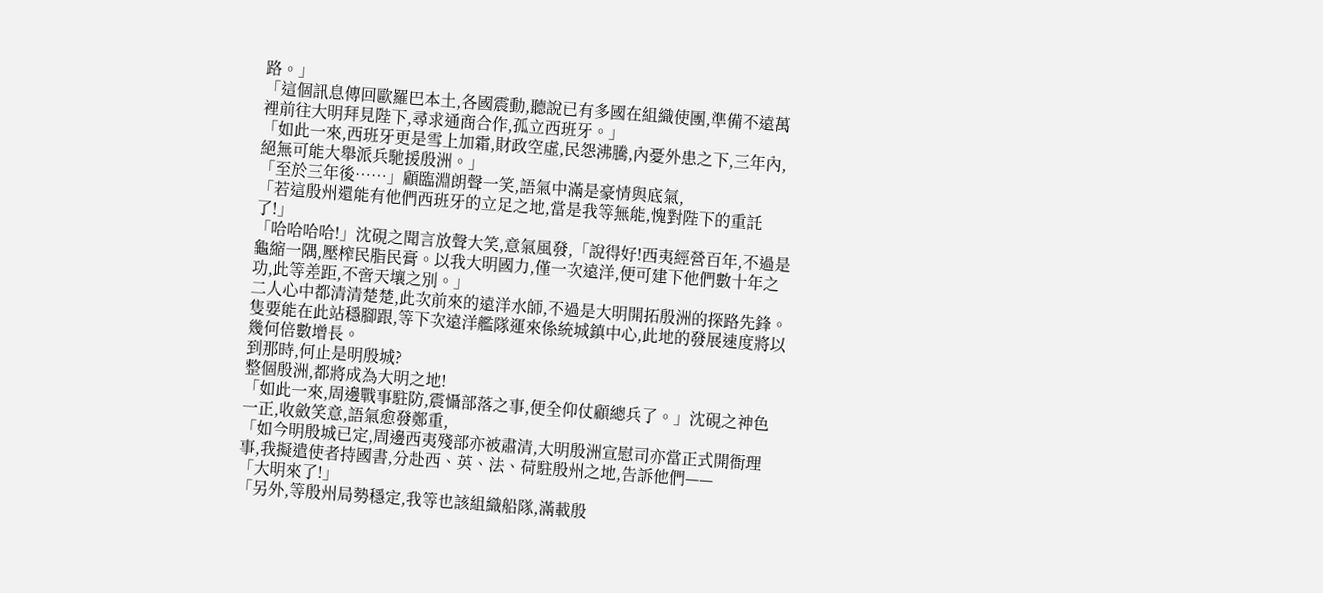路。」
「這個訊息傳回歐羅巴本土,各國震動,聽說已有多國在組織使團,準備不遠萬裡前往大明拜見陛下,尋求通商合作,孤立西班牙。」
「如此一來,西班牙更是雪上加霜,財政空虛,民怨沸騰,內憂外患之下,三年內,絕無可能大舉派兵馳援殷洲。」
「至於三年後……」顧臨淵朗聲一笑,語氣中滿是豪情與底氣,
「若這殷州還能有他們西班牙的立足之地,當是我等無能,愧對陛下的重託了!」
「哈哈哈哈!」沈硯之聞言放聲大笑,意氣風發,「說得好!西夷經營百年,不過是龜縮一隅,壓榨民脂民膏。以我大明國力,僅一次遠洋,便可建下他們數十年之功,此等差距,不啻天壤之別。」
二人心中都清清楚楚,此次前來的遠洋水師,不過是大明開拓殷洲的探路先鋒。
隻要能在此站穩腳跟,等下次遠洋艦隊運來係統城鎮中心,此地的發展速度將以幾何倍數增長。
到那時,何止是明殷城?
整個殷洲,都將成為大明之地!
「如此一來,周邊戰事駐防,震懾部落之事,便全仰仗顧總兵了。」沈硯之神色一正,收斂笑意,語氣愈發鄭重,
「如今明殷城已定,周邊西夷殘部亦被肅清,大明殷洲宣慰司亦當正式開衙理事,我擬遣使者持國書,分赴西、英、法、荷駐殷州之地,告訴他們——
「大明來了!」
「另外,等殷州局勢穩定,我等也該組織船隊,滿載殷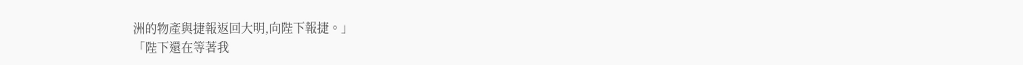洲的物產與捷報返回大明,向陛下報捷。」
「陛下還在等著我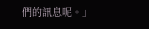們的訊息呢。」